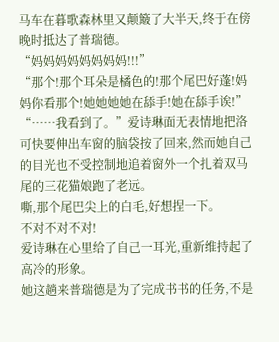马车在暮歌森林里又颠簸了大半天,终于在傍晚时抵达了普瑞德。
“妈妈妈妈妈妈妈妈!!!”
“那个!那个耳朵是橘色的!那个尾巴好蓬!妈妈你看那个!她她她她在舔手!她在舔手诶!”
“……我看到了。”爱诗琳面无表情地把洛可快要伸出车窗的脑袋按了回来,然而她自己的目光也不受控制地追着窗外一个扎着双马尾的三花猫娘跑了老远。
嘶,那个尾巴尖上的白毛,好想捏一下。
不对不对不对!
爱诗琳在心里给了自己一耳光,重新维持起了高冷的形象。
她这趟来普瑞德是为了完成书书的任务,不是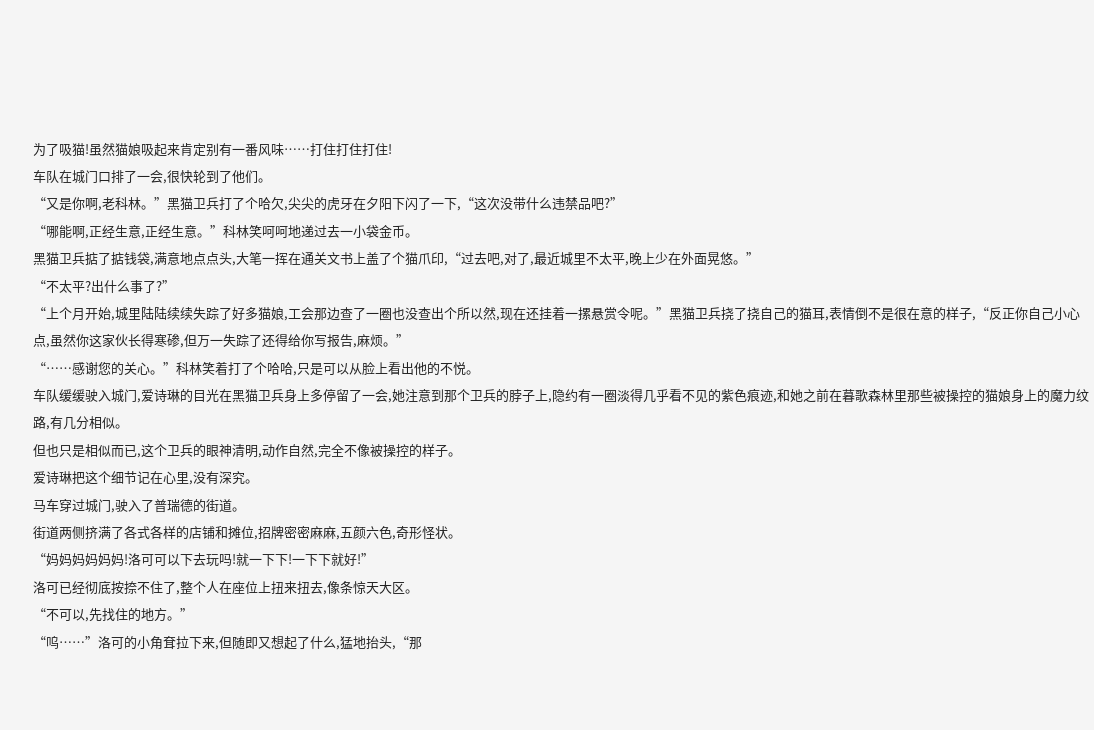为了吸猫!虽然猫娘吸起来肯定别有一番风味……打住打住打住!
车队在城门口排了一会,很快轮到了他们。
“又是你啊,老科林。”黑猫卫兵打了个哈欠,尖尖的虎牙在夕阳下闪了一下,“这次没带什么违禁品吧?”
“哪能啊,正经生意,正经生意。”科林笑呵呵地递过去一小袋金币。
黑猫卫兵掂了掂钱袋,满意地点点头,大笔一挥在通关文书上盖了个猫爪印,“过去吧,对了,最近城里不太平,晚上少在外面晃悠。”
“不太平?出什么事了?”
“上个月开始,城里陆陆续续失踪了好多猫娘,工会那边查了一圈也没查出个所以然,现在还挂着一摞悬赏令呢。”黑猫卫兵挠了挠自己的猫耳,表情倒不是很在意的样子,“反正你自己小心点,虽然你这家伙长得寒碜,但万一失踪了还得给你写报告,麻烦。”
“……感谢您的关心。”科林笑着打了个哈哈,只是可以从脸上看出他的不悦。
车队缓缓驶入城门,爱诗琳的目光在黑猫卫兵身上多停留了一会,她注意到那个卫兵的脖子上,隐约有一圈淡得几乎看不见的紫色痕迹,和她之前在暮歌森林里那些被操控的猫娘身上的魔力纹路,有几分相似。
但也只是相似而已,这个卫兵的眼神清明,动作自然,完全不像被操控的样子。
爱诗琳把这个细节记在心里,没有深究。
马车穿过城门,驶入了普瑞德的街道。
街道两侧挤满了各式各样的店铺和摊位,招牌密密麻麻,五颜六色,奇形怪状。
“妈妈妈妈妈妈!洛可可以下去玩吗!就一下下!一下下就好!”
洛可已经彻底按捺不住了,整个人在座位上扭来扭去,像条惊天大区。
“不可以,先找住的地方。”
“呜……”洛可的小角耷拉下来,但随即又想起了什么,猛地抬头,“那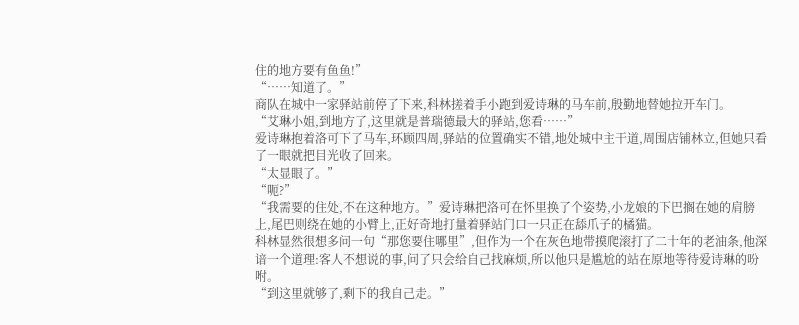住的地方要有鱼鱼!”
“……知道了。”
商队在城中一家驿站前停了下来,科林搓着手小跑到爱诗琳的马车前,殷勤地替她拉开车门。
“艾琳小姐,到地方了,这里就是普瑞德最大的驿站,您看……”
爱诗琳抱着洛可下了马车,环顾四周,驿站的位置确实不错,地处城中主干道,周围店铺林立,但她只看了一眼就把目光收了回来。
“太显眼了。”
“呃?”
“我需要的住处,不在这种地方。”爱诗琳把洛可在怀里换了个姿势,小龙娘的下巴搁在她的肩膀上,尾巴则绕在她的小臂上,正好奇地打量着驿站门口一只正在舔爪子的橘猫。
科林显然很想多问一句“那您要住哪里”,但作为一个在灰色地带摸爬滚打了二十年的老油条,他深谙一个道理:客人不想说的事,问了只会给自己找麻烦,所以他只是尴尬的站在原地等待爱诗琳的吩咐。
“到这里就够了,剩下的我自己走。”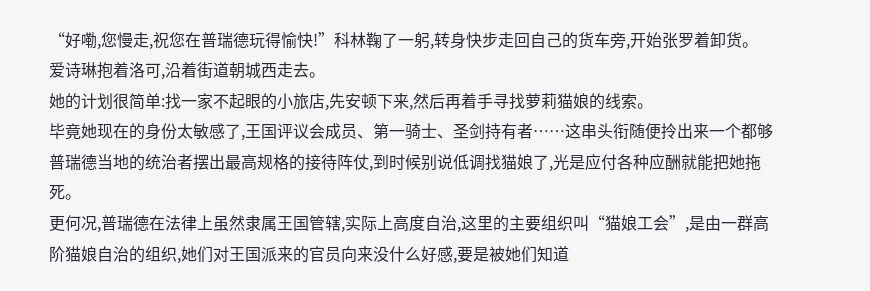“好嘞,您慢走,祝您在普瑞德玩得愉快!”科林鞠了一躬,转身快步走回自己的货车旁,开始张罗着卸货。
爱诗琳抱着洛可,沿着街道朝城西走去。
她的计划很简单:找一家不起眼的小旅店,先安顿下来,然后再着手寻找萝莉猫娘的线索。
毕竟她现在的身份太敏感了,王国评议会成员、第一骑士、圣剑持有者……这串头衔随便拎出来一个都够普瑞德当地的统治者摆出最高规格的接待阵仗,到时候别说低调找猫娘了,光是应付各种应酬就能把她拖死。
更何况,普瑞德在法律上虽然隶属王国管辖,实际上高度自治,这里的主要组织叫“猫娘工会”,是由一群高阶猫娘自治的组织,她们对王国派来的官员向来没什么好感,要是被她们知道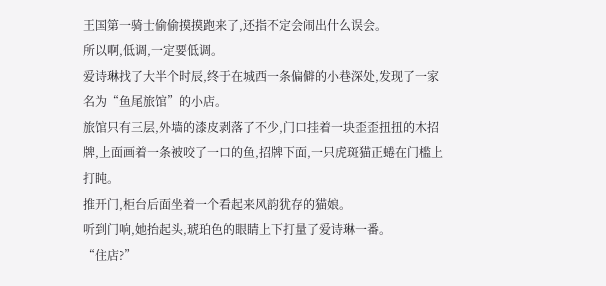王国第一骑士偷偷摸摸跑来了,还指不定会闹出什么误会。
所以啊,低调,一定要低调。
爱诗琳找了大半个时辰,终于在城西一条偏僻的小巷深处,发现了一家名为“鱼尾旅馆”的小店。
旅馆只有三层,外墙的漆皮剥落了不少,门口挂着一块歪歪扭扭的木招牌,上面画着一条被咬了一口的鱼,招牌下面,一只虎斑猫正蜷在门槛上打盹。
推开门,柜台后面坐着一个看起来风韵犹存的猫娘。
听到门响,她抬起头,琥珀色的眼睛上下打量了爱诗琳一番。
“住店?”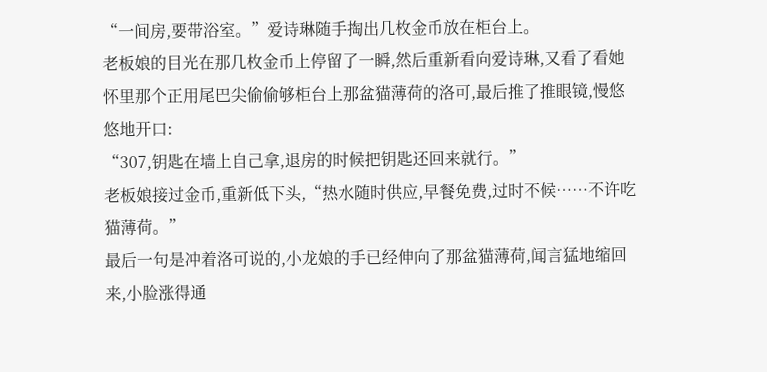“一间房,要带浴室。”爱诗琳随手掏出几枚金币放在柜台上。
老板娘的目光在那几枚金币上停留了一瞬,然后重新看向爱诗琳,又看了看她怀里那个正用尾巴尖偷偷够柜台上那盆猫薄荷的洛可,最后推了推眼镜,慢悠悠地开口:
“307,钥匙在墙上自己拿,退房的时候把钥匙还回来就行。”
老板娘接过金币,重新低下头,“热水随时供应,早餐免费,过时不候……不许吃猫薄荷。”
最后一句是冲着洛可说的,小龙娘的手已经伸向了那盆猫薄荷,闻言猛地缩回来,小脸涨得通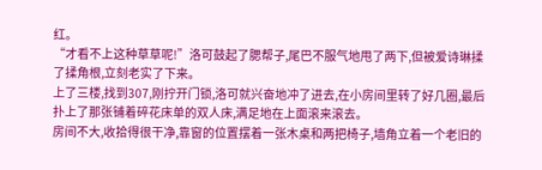红。
“才看不上这种草草呢!”洛可鼓起了腮帮子,尾巴不服气地甩了两下,但被爱诗琳揉了揉角根,立刻老实了下来。
上了三楼,找到307,刚拧开门锁,洛可就兴奋地冲了进去,在小房间里转了好几圈,最后扑上了那张铺着碎花床单的双人床,满足地在上面滚来滚去。
房间不大,收拾得很干净,靠窗的位置摆着一张木桌和两把椅子,墙角立着一个老旧的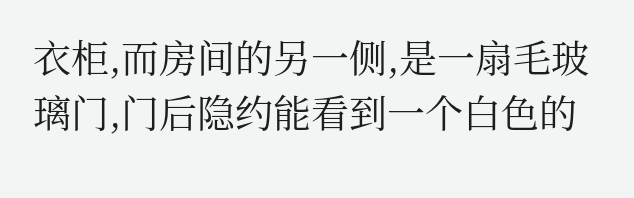衣柜,而房间的另一侧,是一扇毛玻璃门,门后隐约能看到一个白色的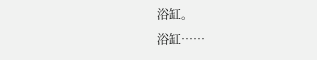浴缸。
浴缸……